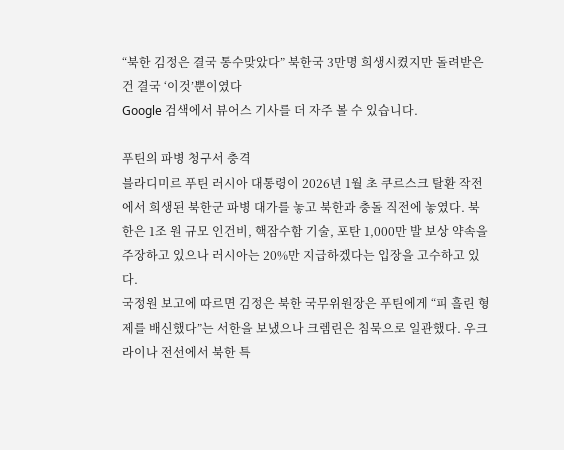“북한 김정은 결국 통수맞았다” 북한국 3만명 희생시켰지만 돌려받은건 결국 ‘이것’뿐이였다
Google 검색에서 뷰어스 기사를 더 자주 볼 수 있습니다.

푸틴의 파병 청구서 충격
블라디미르 푸틴 러시아 대통령이 2026년 1월 초 쿠르스크 탈환 작전에서 희생된 북한군 파병 대가를 놓고 북한과 충돌 직전에 놓였다. 북한은 1조 원 규모 인건비, 핵잠수함 기술, 포탄 1,000만 발 보상 약속을 주장하고 있으나 러시아는 20%만 지급하겠다는 입장을 고수하고 있다.
국정원 보고에 따르면 김정은 북한 국무위원장은 푸틴에게 “피 흘린 형제를 배신했다”는 서한을 보냈으나 크렘린은 침묵으로 일관했다. 우크라이나 전선에서 북한 특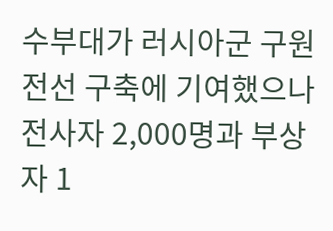수부대가 러시아군 구원 전선 구축에 기여했으나 전사자 2,000명과 부상자 1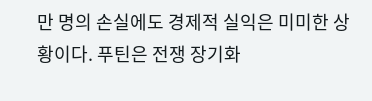만 명의 손실에도 경제적 실익은 미미한 상황이다. 푸틴은 전쟁 장기화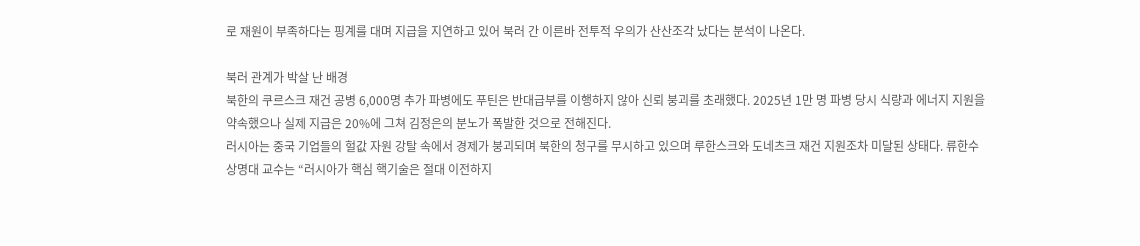로 재원이 부족하다는 핑계를 대며 지급을 지연하고 있어 북러 간 이른바 전투적 우의가 산산조각 났다는 분석이 나온다.

북러 관계가 박살 난 배경
북한의 쿠르스크 재건 공병 6,000명 추가 파병에도 푸틴은 반대급부를 이행하지 않아 신뢰 붕괴를 초래했다. 2025년 1만 명 파병 당시 식량과 에너지 지원을 약속했으나 실제 지급은 20%에 그쳐 김정은의 분노가 폭발한 것으로 전해진다.
러시아는 중국 기업들의 헐값 자원 강탈 속에서 경제가 붕괴되며 북한의 청구를 무시하고 있으며 루한스크와 도네츠크 재건 지원조차 미달된 상태다. 류한수 상명대 교수는 “러시아가 핵심 핵기술은 절대 이전하지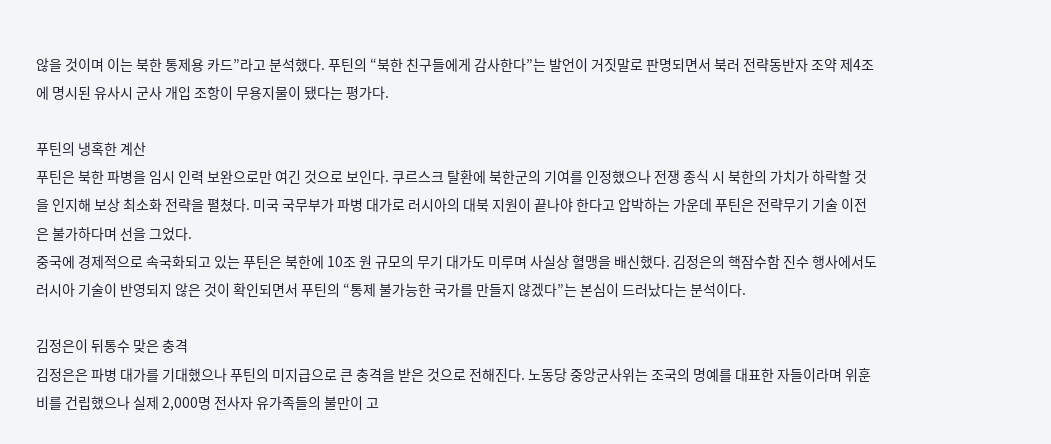않을 것이며 이는 북한 통제용 카드”라고 분석했다. 푸틴의 “북한 친구들에게 감사한다”는 발언이 거짓말로 판명되면서 북러 전략동반자 조약 제4조에 명시된 유사시 군사 개입 조항이 무용지물이 됐다는 평가다.

푸틴의 냉혹한 계산
푸틴은 북한 파병을 임시 인력 보완으로만 여긴 것으로 보인다. 쿠르스크 탈환에 북한군의 기여를 인정했으나 전쟁 종식 시 북한의 가치가 하락할 것을 인지해 보상 최소화 전략을 펼쳤다. 미국 국무부가 파병 대가로 러시아의 대북 지원이 끝나야 한다고 압박하는 가운데 푸틴은 전략무기 기술 이전은 불가하다며 선을 그었다.
중국에 경제적으로 속국화되고 있는 푸틴은 북한에 10조 원 규모의 무기 대가도 미루며 사실상 혈맹을 배신했다. 김정은의 핵잠수함 진수 행사에서도 러시아 기술이 반영되지 않은 것이 확인되면서 푸틴의 “통제 불가능한 국가를 만들지 않겠다”는 본심이 드러났다는 분석이다.

김정은이 뒤통수 맞은 충격
김정은은 파병 대가를 기대했으나 푸틴의 미지급으로 큰 충격을 받은 것으로 전해진다. 노동당 중앙군사위는 조국의 명예를 대표한 자들이라며 위훈비를 건립했으나 실제 2,000명 전사자 유가족들의 불만이 고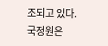조되고 있다.
국정원은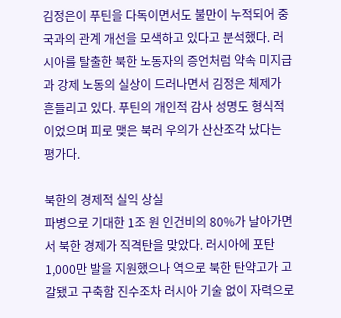김정은이 푸틴을 다독이면서도 불만이 누적되어 중국과의 관계 개선을 모색하고 있다고 분석했다. 러시아를 탈출한 북한 노동자의 증언처럼 약속 미지급과 강제 노동의 실상이 드러나면서 김정은 체제가 흔들리고 있다. 푸틴의 개인적 감사 성명도 형식적이었으며 피로 맺은 북러 우의가 산산조각 났다는 평가다.

북한의 경제적 실익 상실
파병으로 기대한 1조 원 인건비의 80%가 날아가면서 북한 경제가 직격탄을 맞았다. 러시아에 포탄 1,000만 발을 지원했으나 역으로 북한 탄약고가 고갈됐고 구축함 진수조차 러시아 기술 없이 자력으로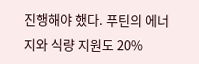진행해야 했다. 푸틴의 에너지와 식량 지원도 20%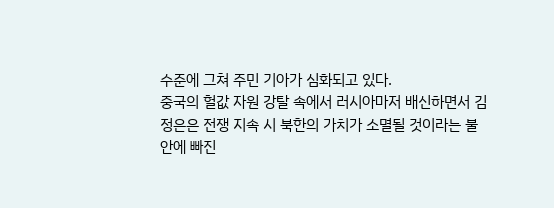수준에 그쳐 주민 기아가 심화되고 있다.
중국의 헐값 자원 강탈 속에서 러시아마저 배신하면서 김정은은 전쟁 지속 시 북한의 가치가 소멸될 것이라는 불안에 빠진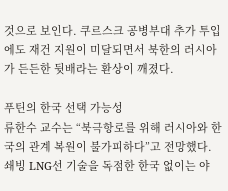것으로 보인다. 쿠르스크 공병부대 추가 투입에도 재건 지원이 미달되면서 북한의 러시아가 든든한 뒷배라는 환상이 깨졌다.

푸틴의 한국 선택 가능성
류한수 교수는 “북극항로를 위해 러시아와 한국의 관계 복원이 불가피하다”고 전망했다. 쇄빙 LNG선 기술을 독점한 한국 없이는 야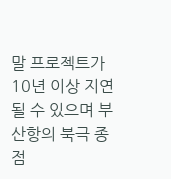말 프로젝트가 10년 이상 지연될 수 있으며 부산항의 북극 종점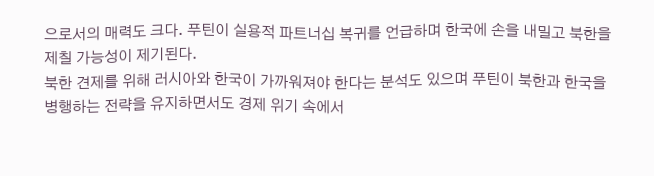으로서의 매력도 크다. 푸틴이 실용적 파트너십 복귀를 언급하며 한국에 손을 내밀고 북한을 제칠 가능성이 제기된다.
북한 견제를 위해 러시아와 한국이 가까워져야 한다는 분석도 있으며 푸틴이 북한과 한국을 병행하는 전략을 유지하면서도 경제 위기 속에서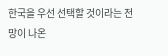한국을 우선 선택할 것이라는 전망이 나온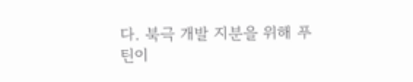다. 북극 개발 지분을 위해 푸틴이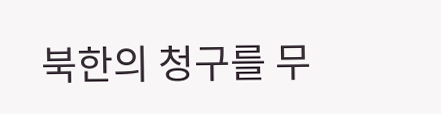북한의 청구를 무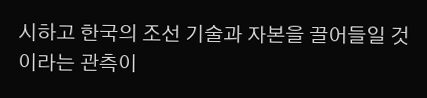시하고 한국의 조선 기술과 자본을 끌어들일 것이라는 관측이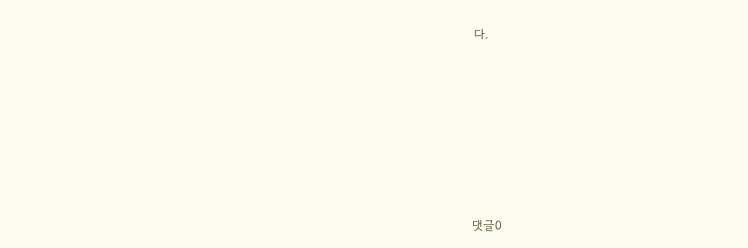다.










댓글0